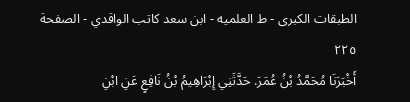الطبقات الكبرى - ط العلميه - ابن سعد كاتب الواقدي - الصفحة ٢٢٥
أَخْبَرَنَا مُحَمَّدُ بْنُ عُمَرَ. حَدَّثَنِي إِبْرَاهِيمُ بْنُ نَافِعٍ عَنِ ابْنِ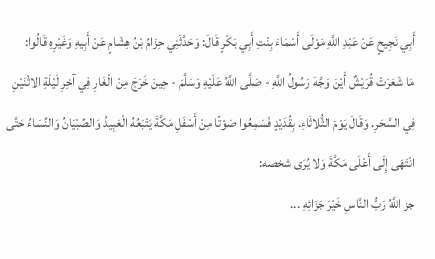أَبِي نَجِيحٍ عَنْ عَبْدِ اللَّهِ مَوْلَى أَسْمَاءَ بِنْتِ أَبِي بَكْرٍ قَالَ: وَحَدَّثَنِي حِزَامُ بْنُ هِشَامٍ عَنْ أَبِيهِ وَغَيْرِهِ قَالُوا:
مَا شَعَرَتْ قُرَيْشٌ أَيْنَ وَجَّهَ رَسُولُ اللَّهِ - صَلَّى اللَّهُ عَلَيْهِ وَسَلَّمَ - حِينَ خَرَجَ مِنْ الْغَارِ فِي آخِرِ لَيْلَةِ الاثْنَيْنِ فِي السَّحَرِ. وَقَالَ يَوْمَ الثُّلاثَاءِ. بِقُدَيْدٍ فَسَمِعُوا صَوْتًا مِنْ أَسْفَلِ مَكَّةَ يَتْبَعُهُ الْعَبِيدُ وَالصِّبْيَانُ وَالنِّسَاءُ حَتَّى انْتَهَى إِلَى أَعْلَى مَكَّةَ وَلا يُرَى شخصه:
جز اللَّهُ رَبُّ النَّاسِ خَيْرَ جَزَائِهِ ...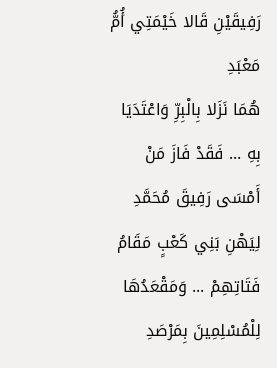رَفِيقَيْنِ قَالا خَيْمَتِي أُمُّ مَعْبَدِ
هُمَا نَزَلا بِالْبِرِّ وَاعْتَدَيَا بِهِ ... فَقَدْ فَازَ مَنْ أَمْسَى رَفِيقَ مُحَمَّدِ
لِيَهْنِ بَنِي كَعْبٍ مَقَامُ فَتَاتِهِمْ ... وَمَقْعَدُهَا لِلْمُسْلِمِينَ بِمَرْصَدِ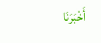أَخْبَرَنَا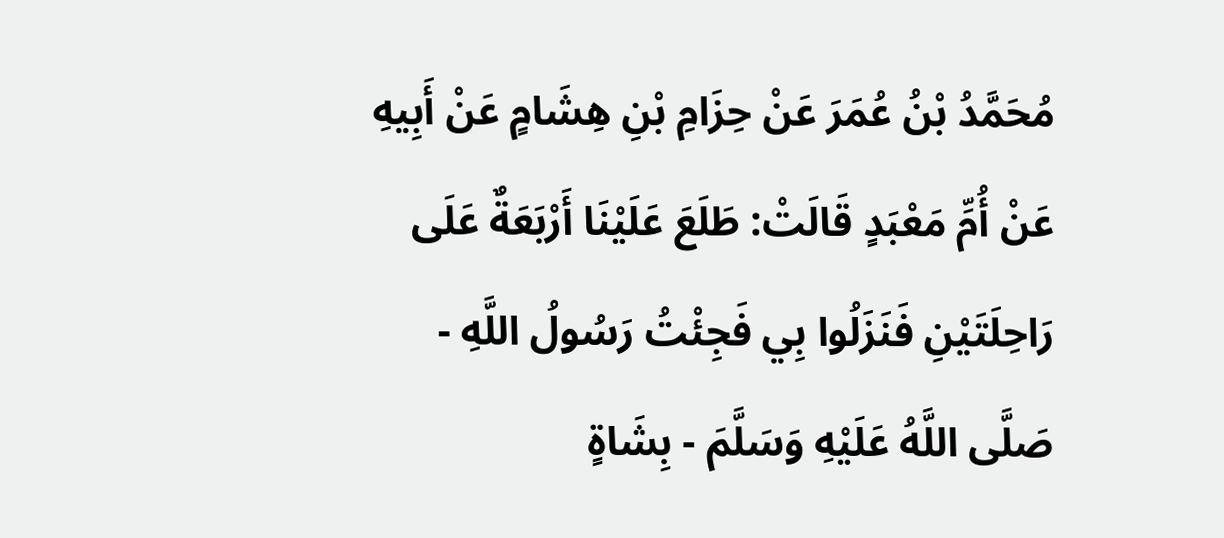مُحَمَّدُ بْنُ عُمَرَ عَنْ حِزَامِ بْنِ هِشَامٍ عَنْ أَبِيهِ عَنْ أُمِّ مَعْبَدٍ قَالَتْ: طَلَعَ عَلَيْنَا أَرْبَعَةٌ عَلَى رَاحِلَتَيْنِ فَنَزَلُوا بِي فَجِئْتُ رَسُولُ اللَّهِ - صَلَّى اللَّهُ عَلَيْهِ وَسَلَّمَ - بِشَاةٍ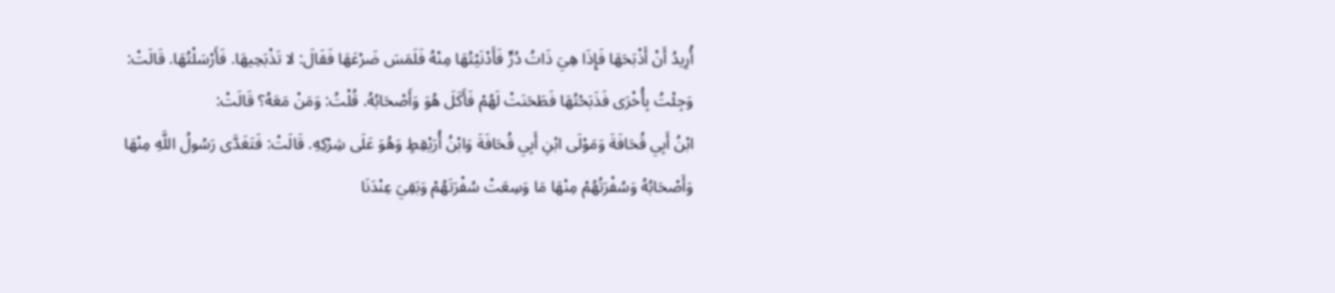أُرِيدُ أَنْ أَذْبَحَهَا فَإِذَا هِيَ ذَاتُ دُرٍّ فَأَدْنَيْتُهَا مِنْهُ فَلَمَسَ ضَرْعَهَا فَقَالَ: لا تَذْبَحِيهَا. فَأَرْسَلْتُهَا. قَالَتْ: وَجِئْتُ بِأُخْرَى فَذَبَحْتُهَا فَطَحَنَتْ لَهُمْ فَأَكَلَ هُوَ وَأَصْحَابُهُ. قُلْتُ: وَمَنْ مَعَهُ؟ قَالَتْ:
ابْنُ أَبِي قُحَافَةَ وَمَوْلَى ابْنِ أَبِي قُحَافَةَ وَابْنُ أُرَيْقِطٍ وَهُوَ عَلَى شِرْكِهِ. قَالَتْ: فَتَغَدَّى رَسُولُ اللَّهِ مِنْهَا وَأَصْحَابُهُ وَسُفْرَتُهُمْ مِنْهَا مَا وَسِعَتْ سُفْرَتَهُمْ وَبَقِيَ عِنْدَنَا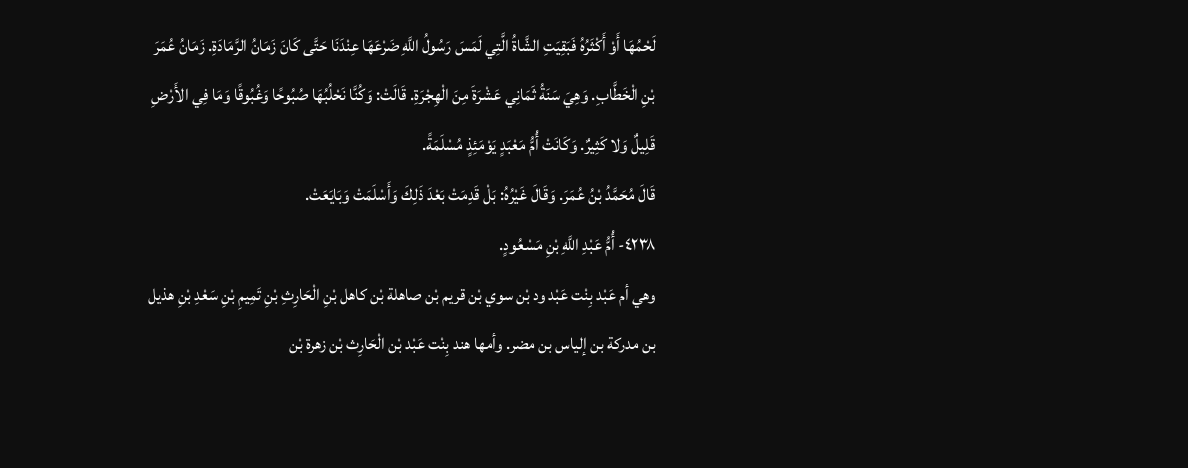لَحْمُهَا أَوْ أَكْثَرُهُ فَبَقِيَتِ الشَّاةُ الَّتِي لَمَسَ رَسُولُ اللَّهِ ضَرْعَهَا عِنْدَنَا حَتَّى كَانَ زَمَانُ الرَّمَادَةِ. زَمَانُ عُمَرَ بْنِ الْخَطَّابِ. وَهِيَ سَنَةُ ثَمَانِي عَشْرَةَ مِنَ الْهِجْرَةِ. قَالَتْ: وَكُنَّا نَحْلُبُهَا صُبُوحًا وَغُبُوقًا وَمَا فِي الأَرْضِ قَلِيلٌ وَلا كَثِيرٌ. وَكَانَتْ أُمُّ مَعْبَدٍ يَوْمَئِذٍ مُسْلَمَةً.
قَالَ مُحَمَّدُ بْنُ عُمَرَ. وَقَالَ غَيْرُهُ: بَلْ قَدِمَتْ بَعْدَ ذَلِكَ وَأَسْلَمَتْ وَبَايَعَتْ.
٤٢٣٨- أُمُّ عَبْدِ اللَّهِ بْنِ مَسْعُودٍ.
وهي أم عَبْد بِنْت عَبْد ود بْن سوي بْن قريم بْن صاهلة بْن كاهل بْنِ الْحَارِثِ بْنِ تَمِيمِ بْنِ سَعْدِ بْنِ هذيل بن مدركة بن إلياس بن مضر. وأمها هند بِنْت عَبْد بْن الْحَارِث بْن زهرة بْن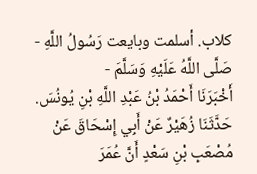كلاب. أسلمت وبايعت رَسُولُ اللَّهِ - صَلَّى اللَّهُ عَلَيْهِ وَسَلَّمَ -
أَخْبَرَنَا أَحْمَدُ بْنُ عَبْدِ اللَّهِ بْنِ يُونُسَ. حَدَّثَنَا زُهَيْرٌ عَنْ أَبِي إِسْحَاقَ عَنْ مُصْعَبِ بْنِ سَعْدٍ أَنَّ عُمَرَ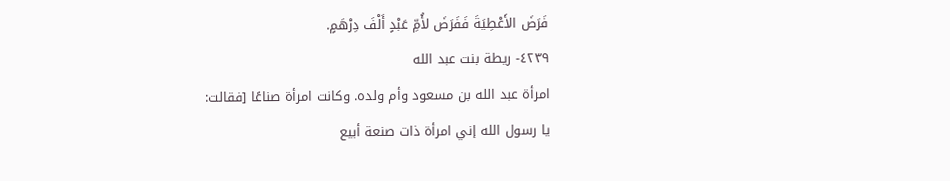فَرَضَ الأَعْطِيَةَ فَفَرَضَ لأُمِّ عَبْدٍ أَلْفَ دِرْهَمٍ.
٤٢٣٩- ريطة بنت عبد الله
امرأة عبد الله بن مسعود وأم ولده. وكانت امرأة صناعًا [فقالت:
يا رسول الله إني امرأة ذات صنعة أبيع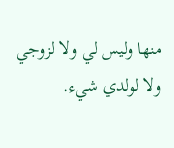منها وليس لي ولا لزوجي ولا لولدي شيء.